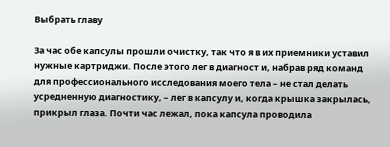Выбрать главу

За час обе капсулы прошли очистку, так что я в их приемники уставил нужные картриджи. После этого лег в диагност и, набрав ряд команд для профессионального исследования моего тела – не стал делать усредненную диагностику, – лег в капсулу и, когда крышка закрылась, прикрыл глаза. Почти час лежал, пока капсула проводила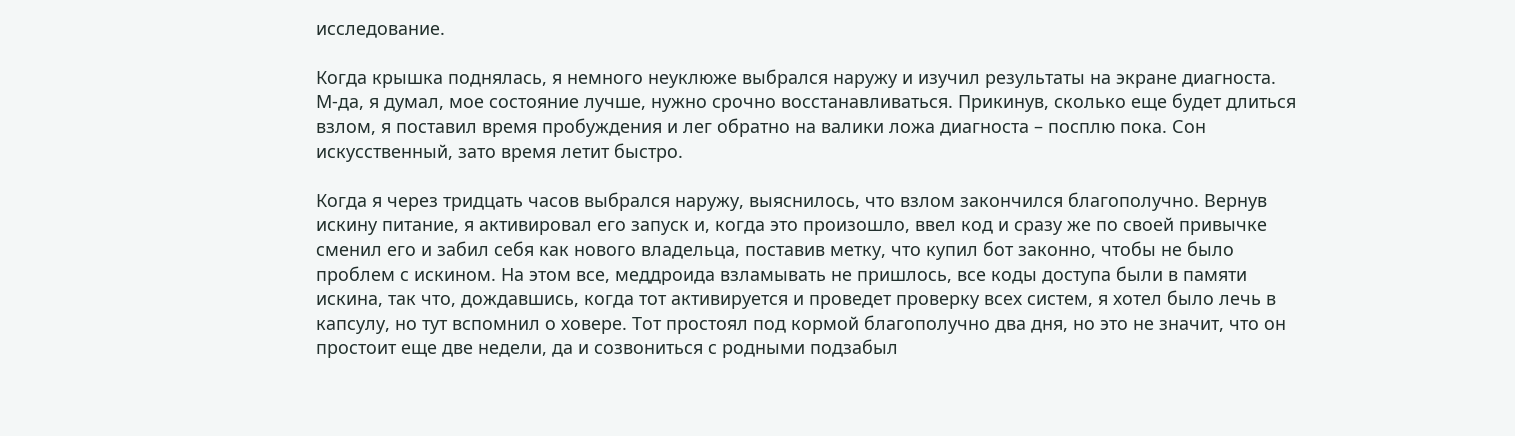исследование.

Когда крышка поднялась, я немного неуклюже выбрался наружу и изучил результаты на экране диагноста. М-да, я думал, мое состояние лучше, нужно срочно восстанавливаться. Прикинув, сколько еще будет длиться взлом, я поставил время пробуждения и лег обратно на валики ложа диагноста – посплю пока. Сон искусственный, зато время летит быстро.

Когда я через тридцать часов выбрался наружу, выяснилось, что взлом закончился благополучно. Вернув искину питание, я активировал его запуск и, когда это произошло, ввел код и сразу же по своей привычке сменил его и забил себя как нового владельца, поставив метку, что купил бот законно, чтобы не было проблем с искином. На этом все, меддроида взламывать не пришлось, все коды доступа были в памяти искина, так что, дождавшись, когда тот активируется и проведет проверку всех систем, я хотел было лечь в капсулу, но тут вспомнил о ховере. Тот простоял под кормой благополучно два дня, но это не значит, что он простоит еще две недели, да и созвониться с родными подзабыл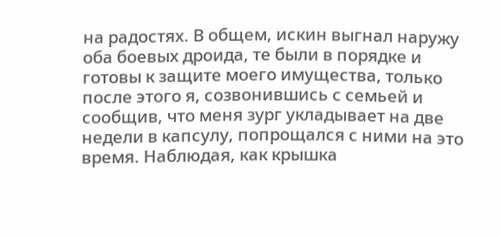на радостях. В общем, искин выгнал наружу оба боевых дроида, те были в порядке и готовы к защите моего имущества, только после этого я, созвонившись с семьей и сообщив, что меня зург укладывает на две недели в капсулу, попрощался с ними на это время. Наблюдая, как крышка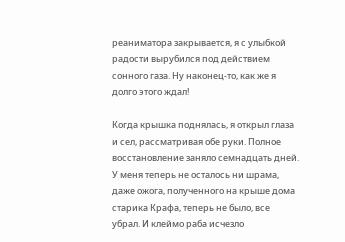реаниматора закрывается, я с улыбкой радости вырубился под действием сонного газа. Ну наконец-то, как же я долго этого ждал!

Когда крышка поднялась, я открыл глаза и сел, рассматривая обе руки. Полное восстановление заняло семнадцать дней. У меня теперь не осталось ни шрама, даже ожога, полученного на крыше дома старика Крафа, теперь не было, все убрал. И клеймо раба исчезло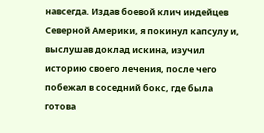навсегда. Издав боевой клич индейцев Северной Америки, я покинул капсулу и, выслушав доклад искина, изучил историю своего лечения, после чего побежал в соседний бокс, где была готова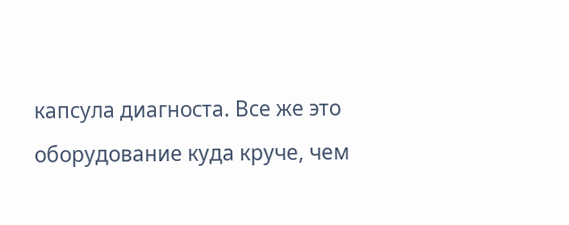капсула диагноста. Все же это оборудование куда круче, чем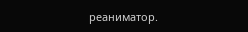реаниматор.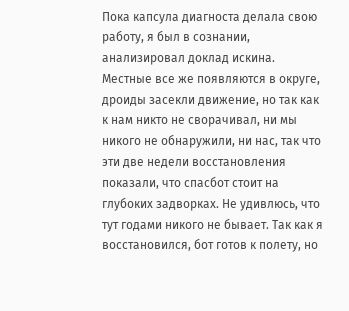Пока капсула диагноста делала свою работу, я был в сознании, анализировал доклад искина. Местные все же появляются в округе, дроиды засекли движение, но так как к нам никто не сворачивал, ни мы никого не обнаружили, ни нас, так что эти две недели восстановления показали, что спасбот стоит на глубоких задворках. Не удивлюсь, что тут годами никого не бывает. Так как я восстановился, бот готов к полету, но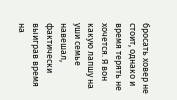бросать ховер не стоит, однако и время терять не хочется. Я вон какую лапшу на уши семье навешал, фактически выиграв время на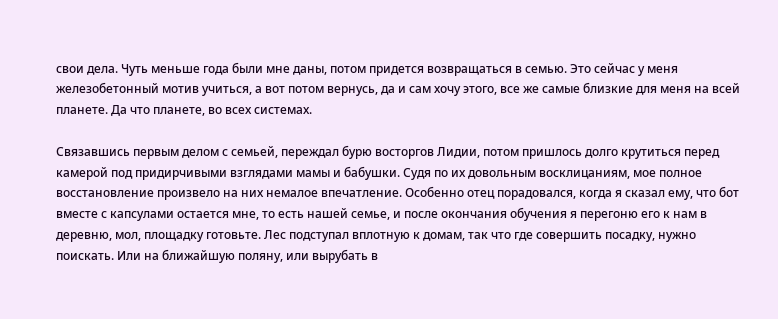свои дела. Чуть меньше года были мне даны, потом придется возвращаться в семью. Это сейчас у меня железобетонный мотив учиться, а вот потом вернусь, да и сам хочу этого, все же самые близкие для меня на всей планете. Да что планете, во всех системах.

Связавшись первым делом с семьей, переждал бурю восторгов Лидии, потом пришлось долго крутиться перед камерой под придирчивыми взглядами мамы и бабушки. Судя по их довольным восклицаниям, мое полное восстановление произвело на них немалое впечатление. Особенно отец порадовался, когда я сказал ему, что бот вместе с капсулами остается мне, то есть нашей семье, и после окончания обучения я перегоню его к нам в деревню, мол, площадку готовьте. Лес подступал вплотную к домам, так что где совершить посадку, нужно поискать. Или на ближайшую поляну, или вырубать в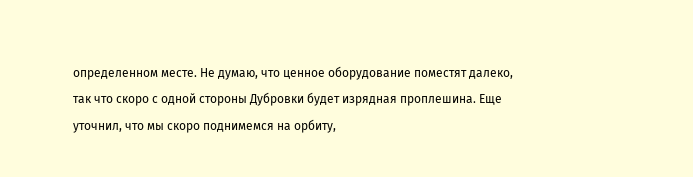определенном месте. Не думаю, что ценное оборудование поместят далеко, так что скоро с одной стороны Дубровки будет изрядная проплешина. Еще уточнил, что мы скоро поднимемся на орбиту,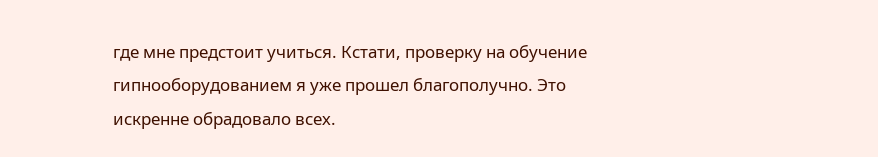где мне предстоит учиться. Кстати, проверку на обучение гипнооборудованием я уже прошел благополучно. Это искренне обрадовало всех.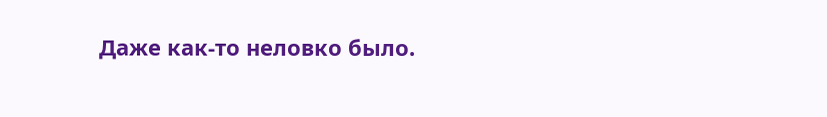Даже как-то неловко было.